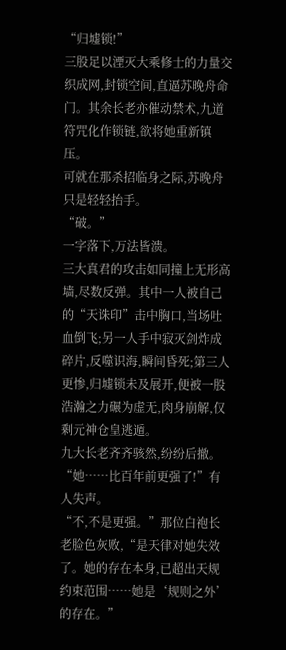“归墟锁!”
三股足以湮灭大乘修士的力量交织成网,封锁空间,直逼苏晚舟命门。其余长老亦催动禁术,九道符咒化作锁链,欲将她重新镇压。
可就在那杀招临身之际,苏晚舟只是轻轻抬手。
“破。”
一字落下,万法皆溃。
三大真君的攻击如同撞上无形高墙,尽数反弹。其中一人被自己的“天诛印”击中胸口,当场吐血倒飞;另一人手中寂灭剑炸成碎片,反噬识海,瞬间昏死;第三人更惨,归墟锁未及展开,便被一股浩瀚之力碾为虚无,肉身崩解,仅剩元神仓皇逃遁。
九大长老齐齐骇然,纷纷后撤。
“她……比百年前更强了!”有人失声。
“不,不是更强。”那位白袍长老脸色灰败,“是天律对她失效了。她的存在本身,已超出天规约束范围……她是‘规则之外’的存在。”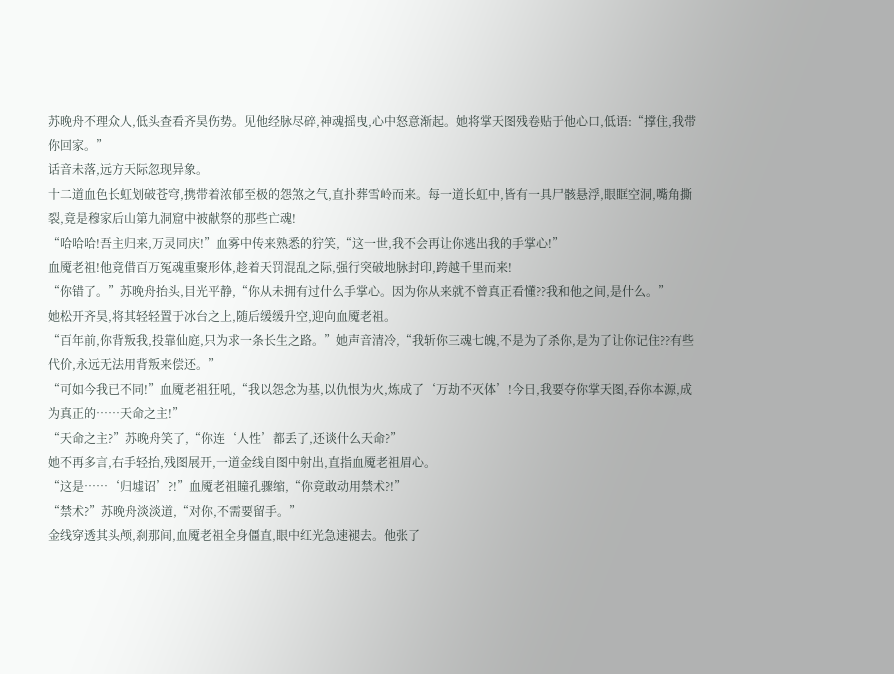苏晚舟不理众人,低头查看齐昊伤势。见他经脉尽碎,神魂摇曳,心中怒意渐起。她将掌天图残卷贴于他心口,低语:“撑住,我带你回家。”
话音未落,远方天际忽现异象。
十二道血色长虹划破苍穹,携带着浓郁至极的怨煞之气,直扑葬雪岭而来。每一道长虹中,皆有一具尸骸悬浮,眼眶空洞,嘴角撕裂,竟是穆家后山第九洞窟中被献祭的那些亡魂!
“哈哈哈!吾主归来,万灵同庆!”血雾中传来熟悉的狞笑,“这一世,我不会再让你逃出我的手掌心!”
血魇老祖!他竟借百万冤魂重聚形体,趁着天罚混乱之际,强行突破地脉封印,跨越千里而来!
“你错了。”苏晚舟抬头,目光平静,“你从未拥有过什么手掌心。因为你从来就不曾真正看懂??我和他之间,是什么。”
她松开齐昊,将其轻轻置于冰台之上,随后缓缓升空,迎向血魇老祖。
“百年前,你背叛我,投靠仙庭,只为求一条长生之路。”她声音清冷,“我斩你三魂七魄,不是为了杀你,是为了让你记住??有些代价,永远无法用背叛来偿还。”
“可如今我已不同!”血魇老祖狂吼,“我以怨念为基,以仇恨为火,炼成了‘万劫不灭体’!今日,我要夺你掌天图,吞你本源,成为真正的……天命之主!”
“天命之主?”苏晚舟笑了,“你连‘人性’都丢了,还谈什么天命?”
她不再多言,右手轻抬,残图展开,一道金线自图中射出,直指血魇老祖眉心。
“这是……‘归墟诏’?!”血魇老祖瞳孔骤缩,“你竟敢动用禁术?!”
“禁术?”苏晚舟淡淡道,“对你,不需要留手。”
金线穿透其头颅,刹那间,血魇老祖全身僵直,眼中红光急速褪去。他张了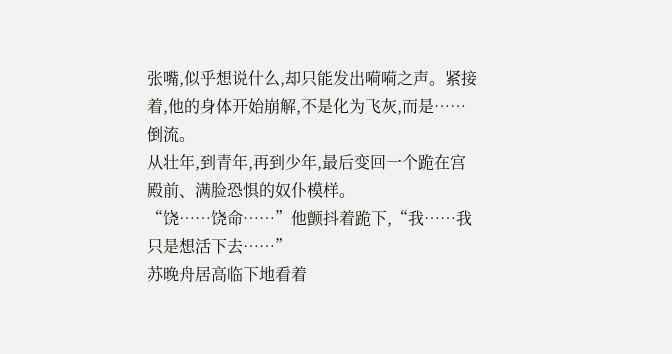张嘴,似乎想说什么,却只能发出嗬嗬之声。紧接着,他的身体开始崩解,不是化为飞灰,而是……倒流。
从壮年,到青年,再到少年,最后变回一个跪在宫殿前、满脸恐惧的奴仆模样。
“饶……饶命……”他颤抖着跪下,“我……我只是想活下去……”
苏晚舟居高临下地看着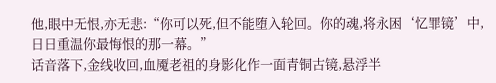他,眼中无恨,亦无悲:“你可以死,但不能堕入轮回。你的魂,将永困‘忆罪镜’中,日日重温你最悔恨的那一幕。”
话音落下,金线收回,血魇老祖的身影化作一面青铜古镜,悬浮半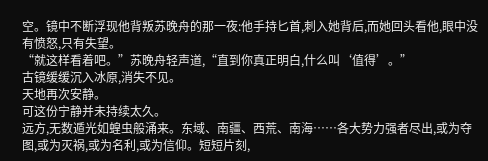空。镜中不断浮现他背叛苏晚舟的那一夜:他手持匕首,刺入她背后,而她回头看他,眼中没有愤怒,只有失望。
“就这样看着吧。”苏晚舟轻声道,“直到你真正明白,什么叫‘值得’。”
古镜缓缓沉入冰原,消失不见。
天地再次安静。
可这份宁静并未持续太久。
远方,无数遁光如蝗虫般涌来。东域、南疆、西荒、南海……各大势力强者尽出,或为夺图,或为灭祸,或为名利,或为信仰。短短片刻,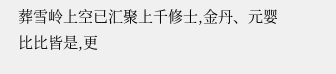葬雪岭上空已汇聚上千修士,金丹、元婴比比皆是,更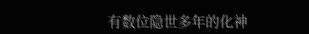有数位隐世多年的化神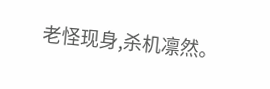老怪现身,杀机凛然。